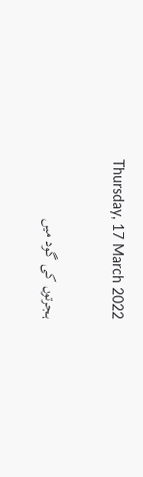Thursday, 17 March 2022

ہجرتوں کی گود میں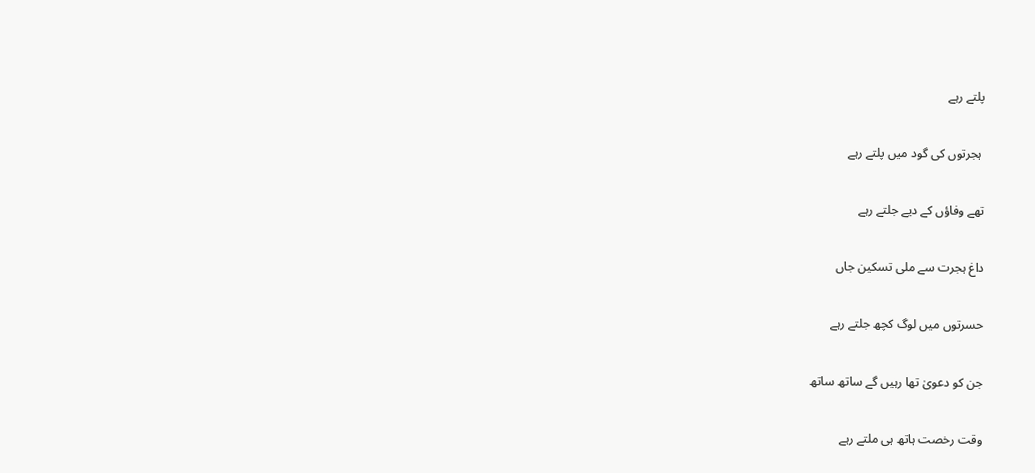پلتے رہے

 ہجرتوں کی گود میں پلتے رہے

تھے وفاؤں کے دیے جلتے رہے

داغ ہجرت سے ملی تسکین جاں

حسرتوں میں لوگ کچھ جلتے رہے

جن کو دعویٰ تھا رہیں گے ساتھ ساتھ

وقت رخصت ہاتھ ہی ملتے رہے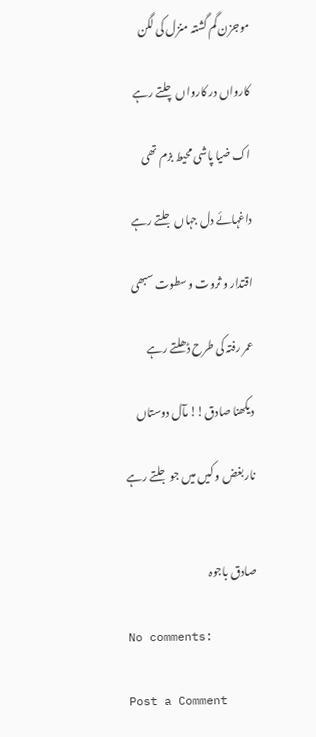موجزن گم گشتہ منزل کی لگن

کارواں در کارواں چلتے رہے

اک ضیا پاشی محیط بزم تھی

داغہائے دل جہاں جلتے رہے

اقتدار و ثروت و سطوت سبھی

عمر رفتہ کی طرح ڈھلتے رہے

دیکھنا صادق!! مآل دوستاں

نار بغض و کیں میں جو جلتے رہے


صادق باجوہ

No comments:

Post a Comment